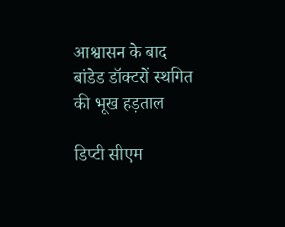आश्वासन के बाद बांडेड डॉक्टरों स्थगित की भूख हड़ताल

डिप्टी सीएम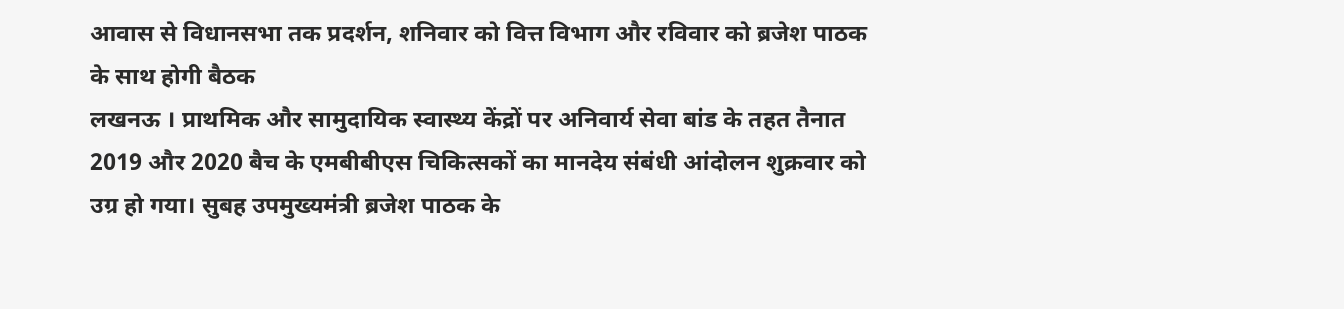आवास से विधानसभा तक प्रदर्शन, शनिवार को वित्त विभाग और रविवार को ब्रजेश पाठक के साथ होगी बैठक
लखनऊ । प्राथमिक और सामुदायिक स्वास्थ्य केंद्रों पर अनिवार्य सेवा बांड के तहत तैनात 2019 और 2020 बैच के एमबीबीएस चिकित्सकों का मानदेय संबंधी आंदोलन शुक्रवार को उग्र हो गया। सुबह उपमुख्यमंत्री ब्रजेश पाठक के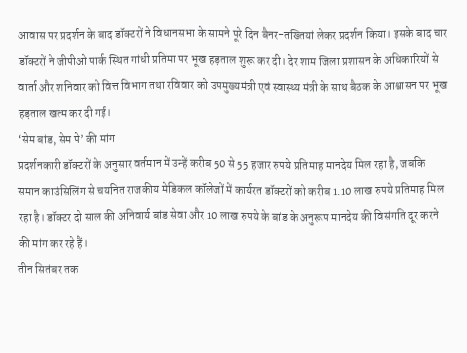आवास पर प्रदर्शन के बाद डॉक्टरों ने विधानसभा के सामने पूरे दिन बैनर-तख्तियां लेकर प्रदर्शन किया। इसके बाद चार डॉक्टरों ने जीपीओ पार्क स्थित गांधी प्रतिमा पर भूख हड़ताल शुरू कर दी। देर शाम जिला प्रशासन के अधिकारियों से वार्ता और शनिवार को वित्त विभाग तथा रविवार को उपमुख्यमंत्री एवं स्वास्थ्य मंत्री के साथ बैठक के आश्वासन पर भूख हड़ताल खत्म कर दी गई।
‘सेम बांड, सेम पे’ की मांग
प्रदर्शनकारी डॉक्टरों के अनुसार वर्तमान में उन्हें करीब 50 से 55 हजार रुपये प्रतिमाह मानदेय मिल रहा है, जबकि समान काउंसिलिंग से चयनित राजकीय मेडिकल कॉलेजों में कार्यरत डॉक्टरों को करीब 1.10 लाख रुपये प्रतिमाह मिल रहा है। डॉक्टर दो साल की अनिवार्य बांड सेवा और 10 लाख रुपये के बांड के अनुरूप मानदेय की विसंगति दूर करने की मांग कर रहे हैं।
तीन सितंबर तक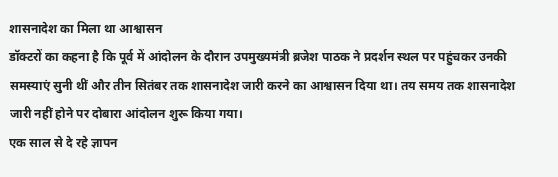शासनादेश का मिला था आश्वासन
डॉक्टरों का कहना है कि पूर्व में आंदोलन के दौरान उपमुख्यमंत्री ब्रजेश पाठक ने प्रदर्शन स्थल पर पहुंचकर उनकी समस्याएं सुनी थीं और तीन सितंबर तक शासनादेश जारी करने का आश्वासन दिया था। तय समय तक शासनादेश जारी नहीं होने पर दोबारा आंदोलन शुरू किया गया।
एक साल से दे रहे ज्ञापन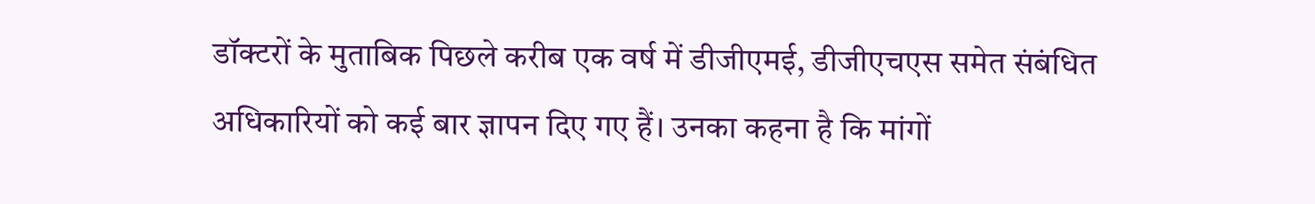डॉक्टरों के मुताबिक पिछले करीब एक वर्ष में डीजीएमई, डीजीएचएस समेत संबंधित अधिकारियों को कई बार ज्ञापन दिए गए हैं। उनका कहना है कि मांगों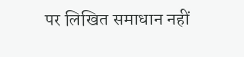पर लिखित समाधान नहीं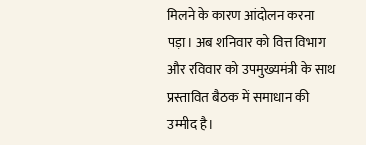मिलने के कारण आंदोलन करना पड़ा। अब शनिवार को वित्त विभाग और रविवार को उपमुख्यमंत्री के साथ प्रस्तावित बैठक में समाधान की उम्मीद है।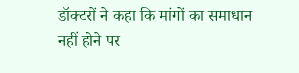डॉक्टरों ने कहा कि मांगों का समाधान नहीं होने पर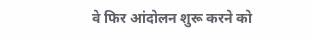वे फिर आंदोलन शुरू करने को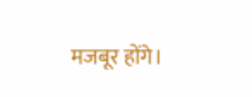मजबूर होंगे।